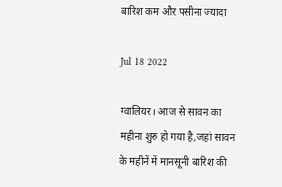बारिश कम और पसीना ज्यादा

Jul 18 2022

ग्वालियर। आज से सावन का महीना शुरु हो गया है,जहां सावन के महीनें में मानसूनी बारिश की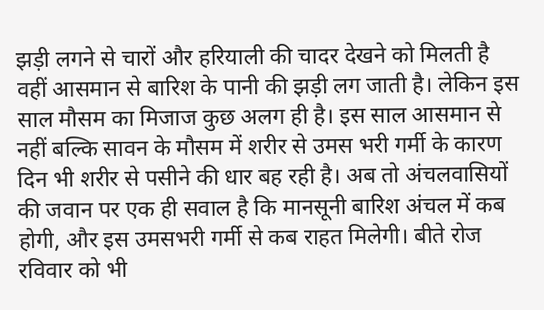झड़ी लगने से चारों और हरियाली की चादर देखने को मिलती है वहीं आसमान से बारिश के पानी की झड़ी लग जाती है। लेकिन इस साल मौसम का मिजाज कुछ अलग ही है। इस साल आसमान से नहीं बल्कि सावन के मौसम में शरीर से उमस भरी गर्मी के कारण दिन भी शरीर से पसीने की धार बह रही है। अब तो अंचलवासियों की जवान पर एक ही सवाल है कि मानसूनी बारिश अंचल में कब होगी, और इस उमसभरी गर्मी से कब राहत मिलेगी। बीते रोज रविवार को भी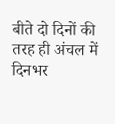बीते दो दिनों की तरह ही अंचल में दिनभर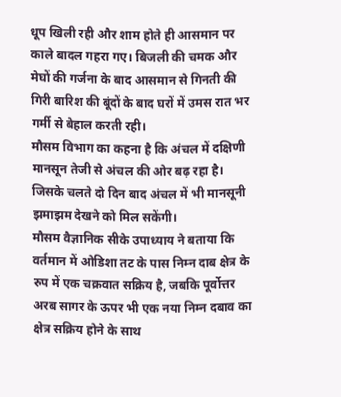धूप खिली रही और शाम होते ही आसमान पर काले बादल गहरा गए। बिजली की चमक और मेघों की गर्जना के बाद आसमान से गिनती की गिरी बारिश की बूंदों के बाद घरों में उमस रात भर गर्मी से बेहाल करती रही।
मौसम विभाग का कहना है कि अंचल में दक्षिणी मानसून तेजी से अंचल की ओर बढ़ रहा है। जिसके चलते दो दिन बाद अंचल में भी मानसूनी झमाझम देखने को मिल सकेंगी।
मौसम वैज्ञानिक सीके उपाध्याय ने बताया कि वर्तमान में ओडिशा तट के पास निम्न दाब क्षेत्र के रुप में एक चक्रवात सक्रिय है, जबकि पूर्वोत्तर अरब सागर के ऊपर भी एक नया निम्न दबाव का क्षेत्र सक्रिय होने के साथ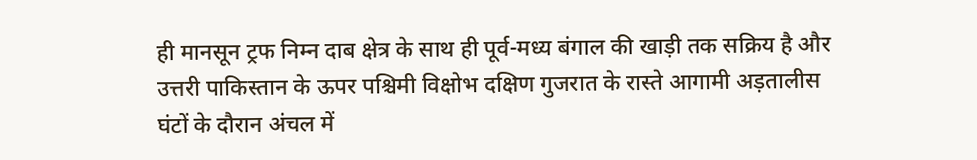ही मानसून ट्रफ निम्न दाब क्षेत्र के साथ ही पूर्व-मध्य बंगाल की खाड़ी तक सक्रिय है और उत्तरी पाकिस्तान के ऊपर पश्चिमी विक्षोभ दक्षिण गुजरात के रास्ते आगामी अड़तालीस घंटों के दौरान अंचल में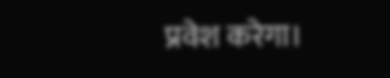प्रवेश करेगा।